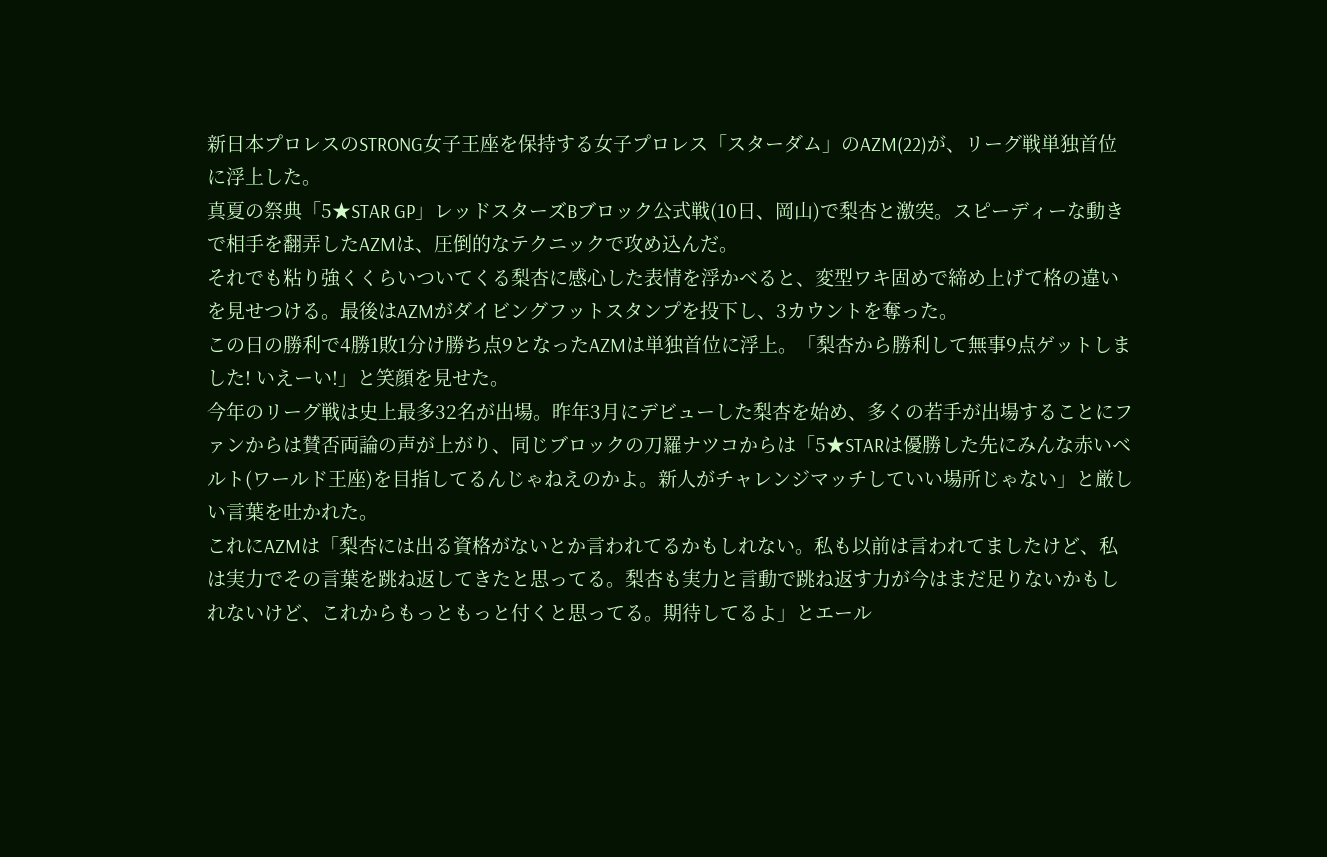新日本プロレスのSTRONG女子王座を保持する女子プロレス「スターダム」のAZM(22)が、リーグ戦単独首位に浮上した。
真夏の祭典「5★STAR GP」レッドスターズBブロック公式戦(10日、岡山)で梨杏と激突。スピーディーな動きで相手を翻弄したAZMは、圧倒的なテクニックで攻め込んだ。
それでも粘り強くくらいついてくる梨杏に感心した表情を浮かべると、変型ワキ固めで締め上げて格の違いを見せつける。最後はAZMがダイビングフットスタンプを投下し、3カウントを奪った。
この日の勝利で4勝1敗1分け勝ち点9となったAZMは単独首位に浮上。「梨杏から勝利して無事9点ゲットしました! いえーい!」と笑顔を見せた。
今年のリーグ戦は史上最多32名が出場。昨年3月にデビューした梨杏を始め、多くの若手が出場することにファンからは賛否両論の声が上がり、同じブロックの刀羅ナツコからは「5★STARは優勝した先にみんな赤いベルト(ワールド王座)を目指してるんじゃねえのかよ。新人がチャレンジマッチしていい場所じゃない」と厳しい言葉を吐かれた。
これにAZMは「梨杏には出る資格がないとか言われてるかもしれない。私も以前は言われてましたけど、私は実力でその言葉を跳ね返してきたと思ってる。梨杏も実力と言動で跳ね返す力が今はまだ足りないかもしれないけど、これからもっともっと付くと思ってる。期待してるよ」とエール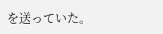を送っていた。